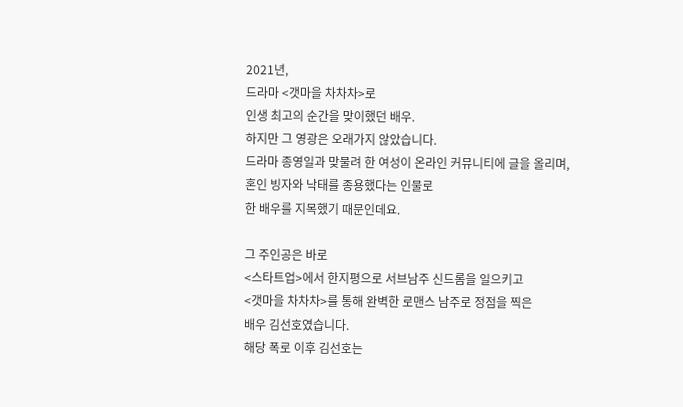2021년,
드라마 <갯마을 차차차>로
인생 최고의 순간을 맞이했던 배우.
하지만 그 영광은 오래가지 않았습니다.
드라마 종영일과 맞물려 한 여성이 온라인 커뮤니티에 글을 올리며,
혼인 빙자와 낙태를 종용했다는 인물로
한 배우를 지목했기 때문인데요.

그 주인공은 바로
<스타트업>에서 한지평으로 서브남주 신드롬을 일으키고
<갯마을 차차차>를 통해 완벽한 로맨스 남주로 정점을 찍은
배우 김선호였습니다.
해당 폭로 이후 김선호는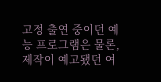고정 출연 중이던 예능 프로그램은 물론,
제작이 예고됐던 여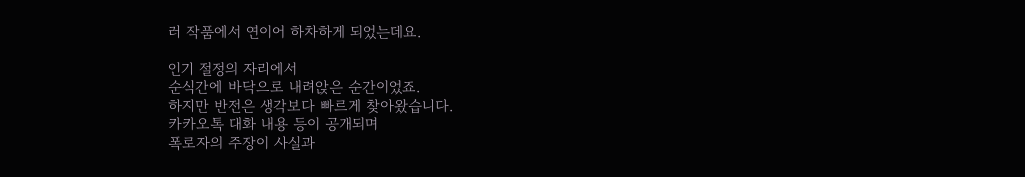러 작품에서 연이어 하차하게 되었는데요.

인기 절정의 자리에서
순식간에 바닥으로 내려앉은 순간이었죠.
하지만 반전은 생각보다 빠르게 찾아왔습니다.
카카오톡 대화 내용 등이 공개되며
폭로자의 주장이 사실과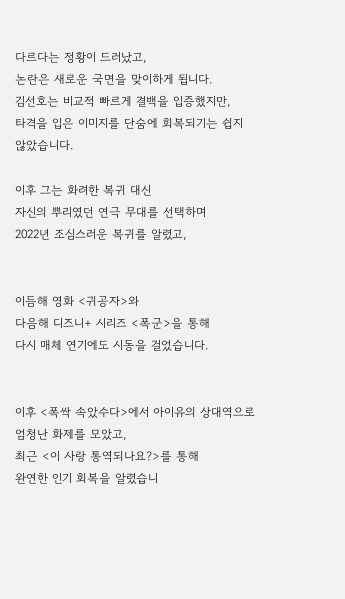다르다는 정황이 드러났고,
논란은 새로운 국면을 맞이하게 됩니다.
김선호는 비교적 빠르게 결백을 입증했지만,
타격을 입은 이미지를 단숨에 회복되기는 쉽지 않았습니다.

이후 그는 화려한 복귀 대신
자신의 뿌리였던 연극 무대를 선택하며
2022년 조심스러운 복귀를 알렸고,


이듬해 영화 <귀공자>와
다음해 디즈니+ 시리즈 <폭군>을 통해
다시 매체 연기에도 시동을 걸었습니다.


이후 <폭싹 속았수다>에서 아이유의 상대역으로 엄청난 화제를 모았고,
최근 <이 사랑 통역되나요?>를 통해
완연한 인기 회복을 알렸습니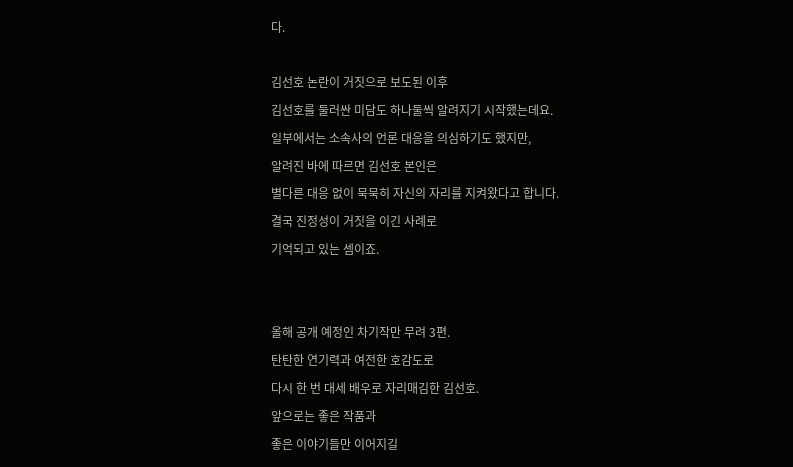다.

김선호 논란이 거짓으로 보도된 이후
김선호를 둘러싼 미담도 하나둘씩 알려지기 시작했는데요.
일부에서는 소속사의 언론 대응을 의심하기도 했지만,
알려진 바에 따르면 김선호 본인은
별다른 대응 없이 묵묵히 자신의 자리를 지켜왔다고 합니다.
결국 진정성이 거짓을 이긴 사례로
기억되고 있는 셈이죠.


올해 공개 예정인 차기작만 무려 3편.
탄탄한 연기력과 여전한 호감도로
다시 한 번 대세 배우로 자리매김한 김선호.
앞으로는 좋은 작품과
좋은 이야기들만 이어지길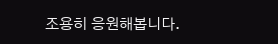조용히 응원해봅니다.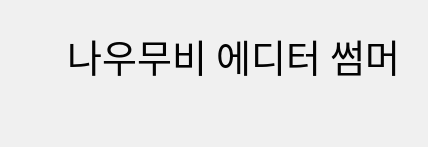나우무비 에디터 썸머